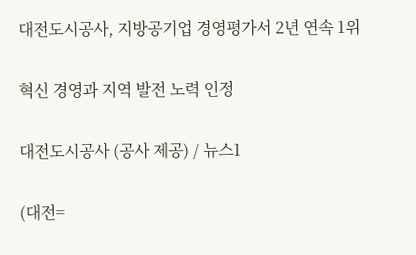대전도시공사, 지방공기업 경영평가서 2년 연속 1위

혁신 경영과 지역 발전 노력 인정

대전도시공사 (공사 제공) / 뉴스1

(대전=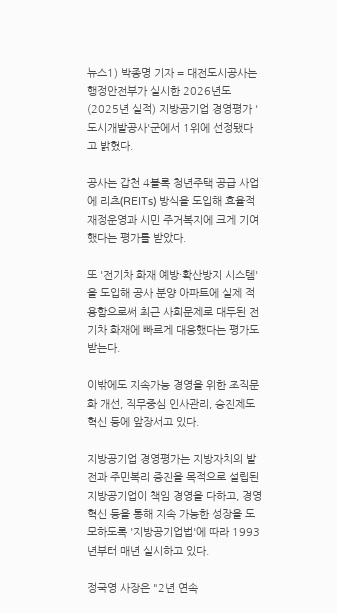뉴스1) 박종명 기자 = 대전도시공사는 행정안전부가 실시한 2026년도(2025년 실적) 지방공기업 경영평가 '도시개발공사'군에서 1위에 선정됐다고 밝혔다.

공사는 갑천 4블록 청년주택 공급 사업에 리츠(REITs) 방식을 도입해 효율적 재정운영과 시민 주거복지에 크게 기여했다는 평가를 받았다.

또 '전기차 화재 예방·확산방지 시스템'을 도입해 공사 분양 아파트에 실제 적용함으로써 최근 사회문제로 대두된 전기차 화재에 빠르게 대응했다는 평가도 받는다.

이밖에도 지속가능 경영을 위한 조직문화 개선, 직무중심 인사관리, 승진제도 혁신 등에 앞장서고 있다.

지방공기업 경영평가는 지방자치의 발전과 주민복리 증진을 목적으로 설립된 지방공기업이 책임 경영을 다하고, 경영혁신 등을 통해 지속 가능한 성장을 도모하도록 '지방공기업법'에 따라 1993년부터 매년 실시하고 있다.

정국영 사장은 "2년 연속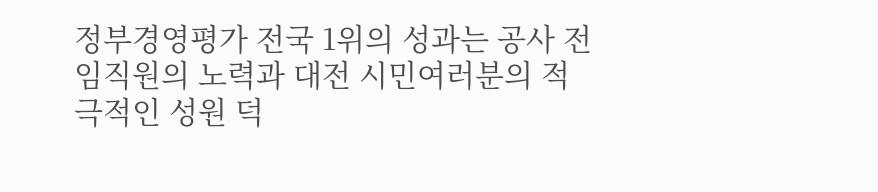정부경영평가 전국 1위의 성과는 공사 전 임직원의 노력과 대전 시민여러분의 적극적인 성원 덕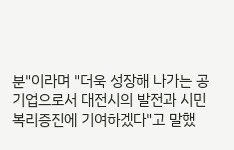분"이라며 "더욱 성장해 나가는 공기업으로서 대전시의 발전과 시민 복리증진에 기여하겠다"고 말했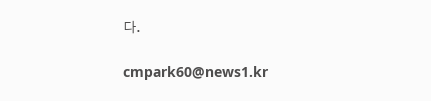다.

cmpark60@news1.kr